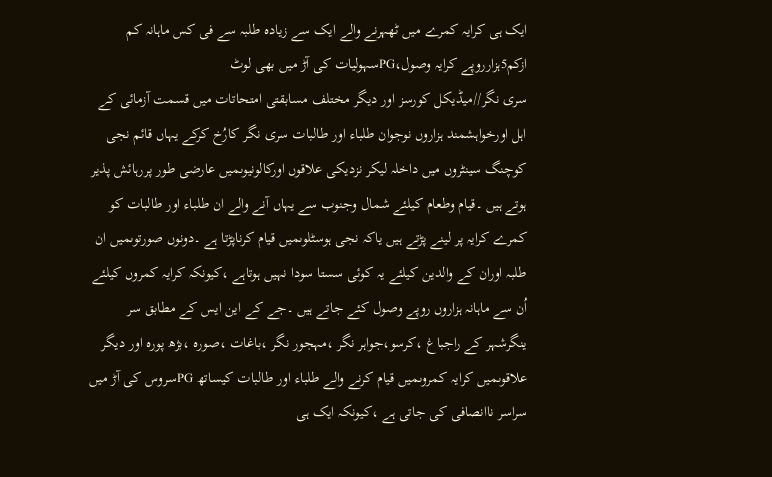ایک ہی کرایہ کمرے میں ٹھہرنے والے ایک سے زیادہ طلبہ سے فی کس ماہانہ کم ازکم5ہزارروپے کرایہ وصول،PGسہولیات کی آڑ میں بھی لوٹ
سری نگر//میڈیکل کورسز اور دیگر مختلف مسابقتی امتحاتات میں قسمت آزمائی کے اہل اورخواہشمند ہزاروں نوجوان طلباء اور طالبات سری نگر کارُخ کرکے یہاں قائم نجی کوچنگ سینٹروں میں داخلہ لیکر نزدیکی علاقوں اورکالونیوںمیں عارضی طور پررہائش پذیر ہوتے ہیں ۔قیام وطعام کیلئے شمال وجنوب سے یہاں آنے والے ان طلباء اور طالبات کو کمرے کرایہ پر لینے پڑتے ہیں یاکہ نجی ہوسٹلوںمیں قیام کرناپڑتا ہے ۔دونوں صورتوںمیں ان طلبہ اوران کے والدین کیلئے یہ کوئی سستا سودا نہیں ہوتاہے ،کیونکہ کرایہ کمروں کیلئے اُن سے ماہانہ ہزاروں روپے وصول کئے جاتے ہیں ۔جے کے این ایس کے مطابق سر ینگرشہر کے راجباغ ،کرسو،جواہر نگر ،مہجور نگر ،باغات ،صورہ ،بژھ پورہ اور دیگر علاقوںمیں کرایہ کمروںمیں قیام کرنے والے طلباء اور طالبات کیساتھ PGسروس کی آڑ میں سراسر ناانصافی کی جاتی ہے ،کیونکہ ایک ہی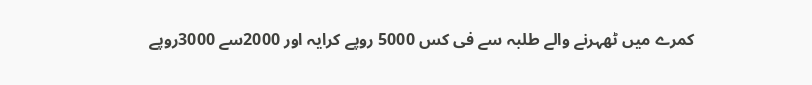کمرے میں ٹھہرنے والے طلبہ سے فی کس 5000 روپے کرایہ اور 2000سے 3000روپے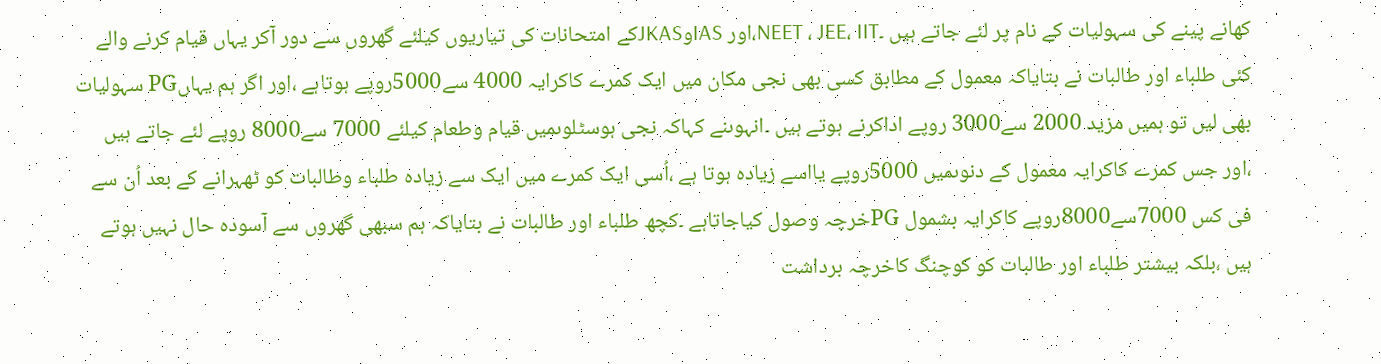کھانے پینے کی سہولیات کے نام پر لئے جاتے ہیں ۔NEET ، JEE، IIT،اور IASوJKASکے امتحانات کی تیاریوں کیلئے گھروں سے دور آکر یہاں قیام کرنے والے کئی طلباء اور طالبات نے بتایاکہ معمول کے مطابق کسی بھی نجی مکان میں ایک کمرے کاکرایہ 4000 سے5000روپے ہوتاہے ،اور اگر ہم یہاںPG سہولیات بھی لیں تو ہمیں مزید 2000 سے3000 روپے اداکرنے ہوتے ہیں ۔انہوںنے کہاکہ نجی ہوسٹلوںمیں قیام وطعام کیلئے 7000 سے8000 روپے لئے جاتے ہیں ،اور جس کمرے کاکرایہ معمول کے دنوںمیں 5000روپے یااسے زیادہ ہوتا ہے ،اُسی ایک کمرے میں ایک سے زیادہ طلباء وطالبات کو ٹھہرانے کے بعد اُن سے فی کس 7000سے8000روپے کاکرایہ بشمول PGخرچہ وصول کیاجاتاہے ۔کچھ طلباء اور طالبات نے بتایاکہ ہم سبھی گھروں سے آسودہ حال نہیں ہوتے ہیں ،بلکہ بیشتر طلباء اور طالبات کو کوچنگ کاخرچہ برداشت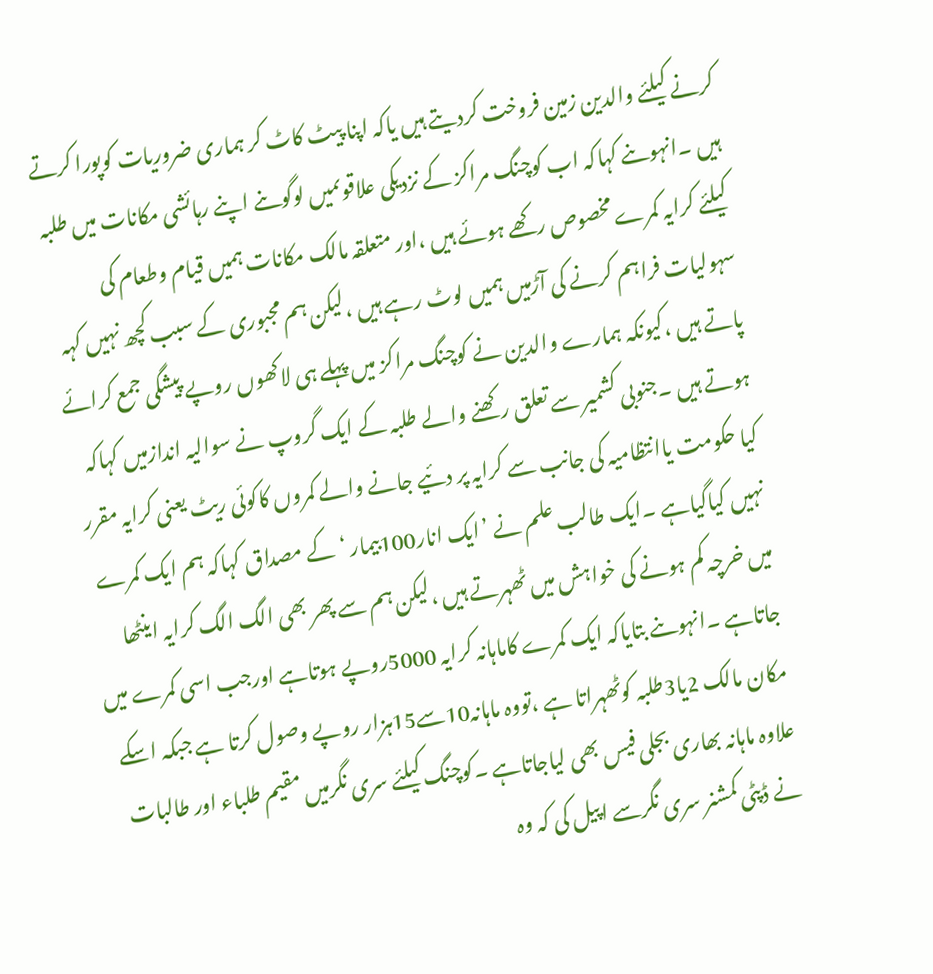کرنے کیلئے والدین زمین فروخت کردیتے ہیں یاکہ اپنا پیٹ کاٹ کر ہماری ضروریات کوپورا کرتے ہیں ۔انہوںنے کہاکہ اب کوچنگ مراکز کے نزدیکی علاقوںمیں لوگوںنے اپنے رہائشی مکانات میں طلبہ کیلئے کرایہ کمرے مخصوص رکھے ہوئے ہیں ،اور متعلقہ مالک مکانات ہمیں قیام وطعام کی سہولیات فراہم کرنے کی آڑمیں ہمیں لوٹ رہے ہیں ،لیکن ہم مجبوری کے سبب کچھ نہیں کہہ پاتے ہیں ،کیونکہ ہمارے والدین نے کوچنگ مراکز میں پہلے ہی لاکھوں روپے پیشگی جمع کرائے ہوتے ہیں ۔جنوبی کشمیر سے تعلق رکھنے والے طلبہ کے ایک گروپ نے سوالیہ اندازمیں کہاکہ کیا حکومت یاانتظامیہ کی جانب سے کرایہ پر دئیے جانے والے کمروں کاکوئی ریٹ یعنی کرایہ مقرر نہیں کیاگیاہے ۔ایک طالب علم نے ’ایک انار100بیمار ‘ کے مصداق کہاکہ ہم ایک کمرے میں خرچہ کم ہونے کی خواہش میں ٹھہرتے ہیں ،لیکن ہم سے پھر بھی الگ الگ کرایہ اینٹھا جاتاہے ۔انہوںنے بتایاکہ ایک کمرے کاماہانہ کرایہ 5000روپے ہوتاہے اورجب اسی کمرے میں مکان مالک 2یا3طلبہ کوٹھہراتا ہے ،تووہ ماہانہ10سے15ہزار روپے وصول کرتا ہے جبکہ اسکے علاوہ ماہانہ بھاری بجلی فیس بھی لیاجاتاہے ۔کوچنگ کیلئے سری نگرمیں مقیم طلباء اور طالبات نے ڈپٹی کمشنر سری نگرسے اپیل کی کہ وہ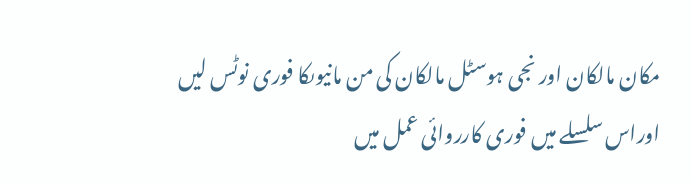مکان مالکان اور نجی ہوسٹل مالکان کی من مانیوںکا فوری نوٹس لیں اوراس سلسلے میں فوری کارروائی عمل میں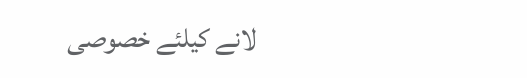لانے کیلئے خصوصی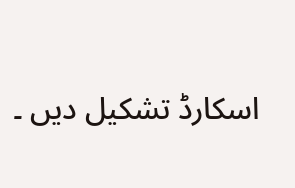اسکارڈ تشکیل دیں ۔